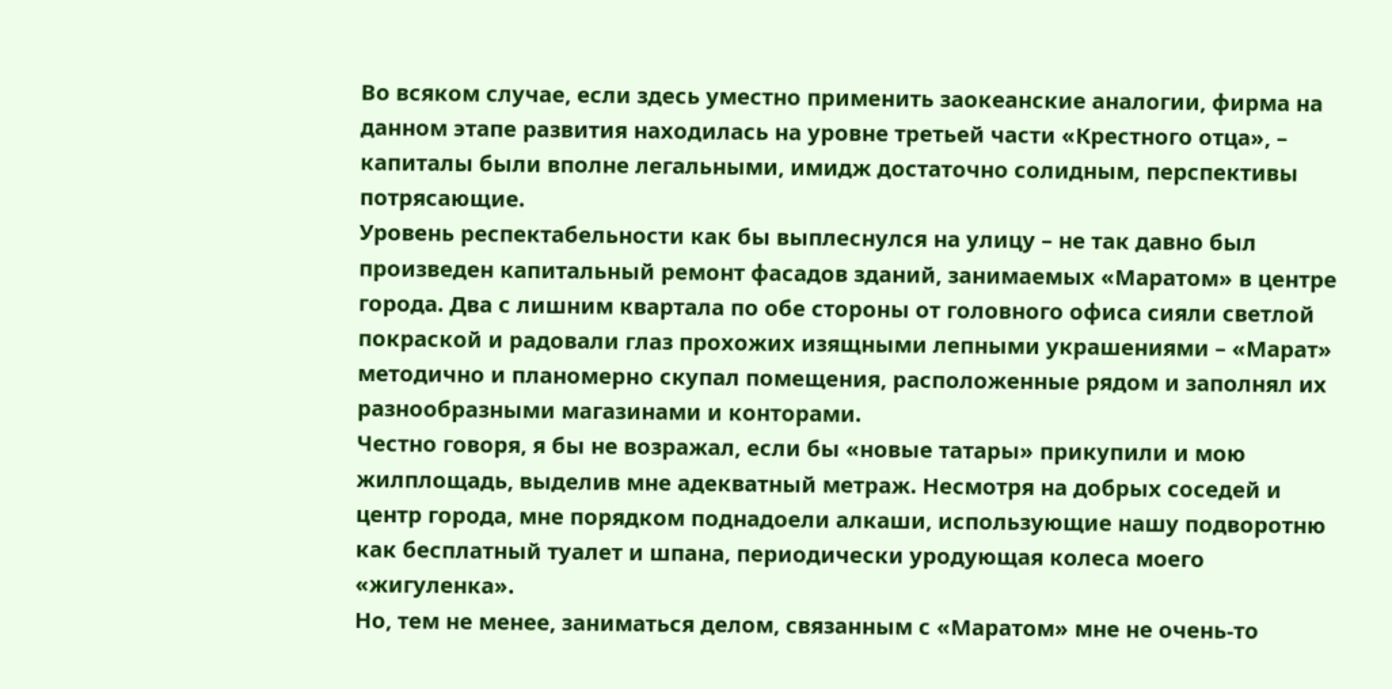Во всяком случае, если здесь уместно применить заокеанские аналогии, фирма на данном этапе развития находилась на уровне третьей части «Крестного отца», – капиталы были вполне легальными, имидж достаточно солидным, перспективы потрясающие.
Уровень респектабельности как бы выплеснулся на улицу – не так давно был произведен капитальный ремонт фасадов зданий, занимаемых «Маратом» в центре города. Два с лишним квартала по обе стороны от головного офиса сияли светлой покраской и радовали глаз прохожих изящными лепными украшениями – «Марат» методично и планомерно скупал помещения, расположенные рядом и заполнял их разнообразными магазинами и конторами.
Честно говоря, я бы не возражал, если бы «новые татары» прикупили и мою жилплощадь, выделив мне адекватный метраж. Несмотря на добрых соседей и центр города, мне порядком поднадоели алкаши, использующие нашу подворотню как бесплатный туалет и шпана, периодически уродующая колеса моего «жигуленка».
Но, тем не менее, заниматься делом, связанным с «Маратом» мне не очень-то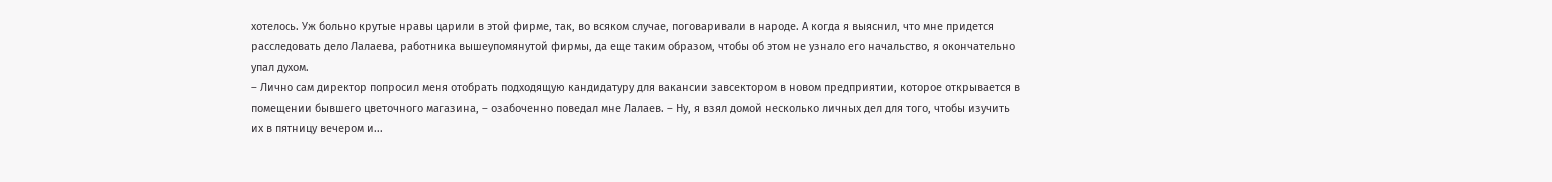хотелось. Уж больно крутые нравы царили в этой фирме, так, во всяком случае, поговаривали в народе. А когда я выяснил, что мне придется расследовать дело Лалаева, работника вышеупомянутой фирмы, да еще таким образом, чтобы об этом не узнало его начальство, я окончательно упал духом.
– Лично сам директор попросил меня отобрать подходящую кандидатуру для вакансии завсектором в новом предприятии, которое открывается в помещении бывшего цветочного магазина, – озабоченно поведал мне Лалаев. – Ну, я взял домой несколько личных дел для того, чтобы изучить их в пятницу вечером и...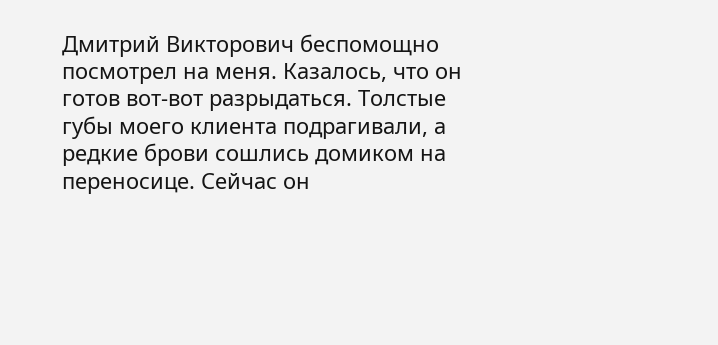Дмитрий Викторович беспомощно посмотрел на меня. Казалось, что он готов вот-вот разрыдаться. Толстые губы моего клиента подрагивали, а редкие брови сошлись домиком на переносице. Сейчас он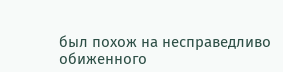был похож на несправедливо обиженного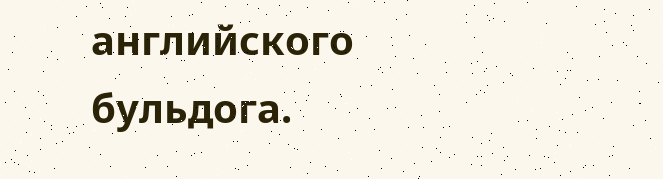английского бульдога.